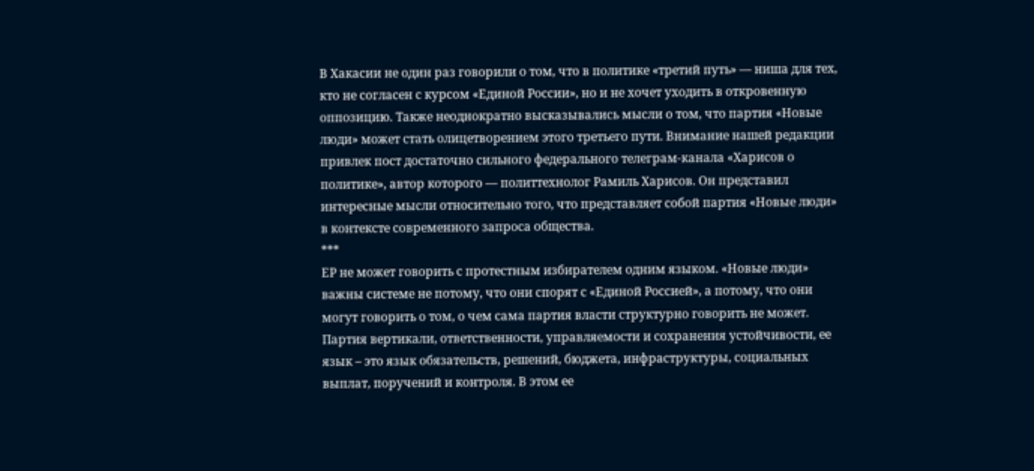В Хакасии не один раз говорили о том, что в политике «третий путь» — ниша для тех, кто не согласен с курсом «Единой России», но и не хочет уходить в откровенную оппозицию. Также неоднократно высказывались мысли о том, что партия «Новые люди» может стать олицетворением этого третьего пути. Внимание нашей редакции привлек пост достаточно сильного федерального телеграм-канала «Харисов о политике», автор которого — политтехнолог Рамиль Харисов. Он представил интересные мысли относительно того, что представляет собой партия «Новые люди» в контексте современного запроса общества.
***
ЕР не может говорить с протестным избирателем одним языком. «Новые люди» важны системе не потому, что они спорят с «Единой Россией», а потому, что они могут говорить о том, о чем сама партия власти структурно говорить не может.
Партия вертикали, ответственности, управляемости и сохранения устойчивости, ее язык – это язык обязательств, решений, бюджета, инфраструктуры, социальных выплат, поручений и контроля. В этом ее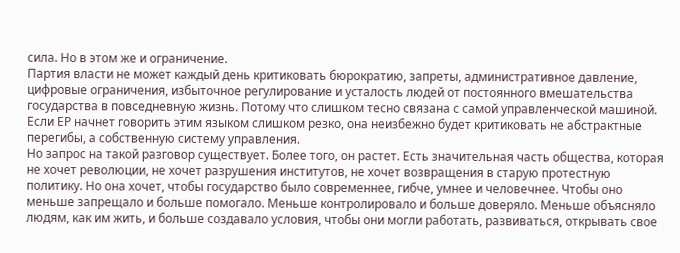сила. Но в этом же и ограничение.
Партия власти не может каждый день критиковать бюрократию, запреты, административное давление, цифровые ограничения, избыточное регулирование и усталость людей от постоянного вмешательства государства в повседневную жизнь. Потому что слишком тесно связана с самой управленческой машиной. Если ЕР начнет говорить этим языком слишком резко, она неизбежно будет критиковать не абстрактные перегибы, а собственную систему управления.
Но запрос на такой разговор существует. Более того, он растет. Есть значительная часть общества, которая не хочет революции, не хочет разрушения институтов, не хочет возвращения в старую протестную политику. Но она хочет, чтобы государство было современнее, гибче, умнее и человечнее. Чтобы оно меньше запрещало и больше помогало. Меньше контролировало и больше доверяло. Меньше объясняло людям, как им жить, и больше создавало условия, чтобы они могли работать, развиваться, открывать свое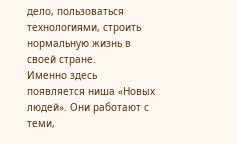дело, пользоваться технологиями, строить нормальную жизнь в своей стране.
Именно здесь появляется ниша «Новых людей». Они работают с теми,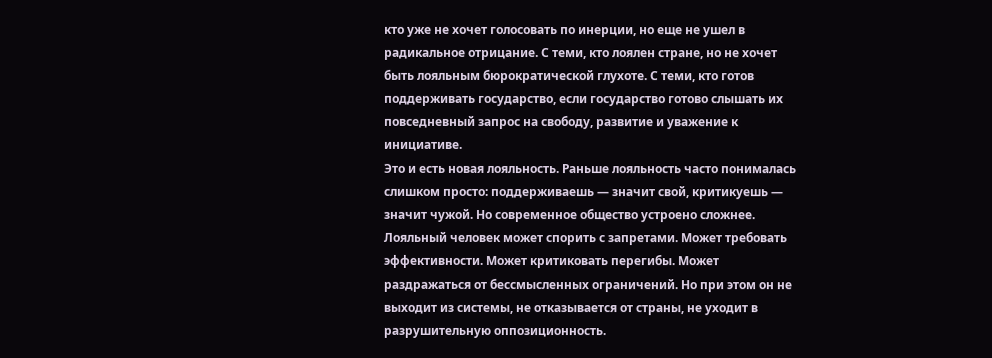кто уже не хочет голосовать по инерции, но еще не ушел в радикальное отрицание. С теми, кто лоялен стране, но не хочет быть лояльным бюрократической глухоте. С теми, кто готов поддерживать государство, если государство готово слышать их повседневный запрос на свободу, развитие и уважение к инициативе.
Это и есть новая лояльность. Раньше лояльность часто понималась слишком просто: поддерживаешь — значит свой, критикуешь — значит чужой. Но современное общество устроено сложнее. Лояльный человек может спорить с запретами. Может требовать эффективности. Может критиковать перегибы. Может раздражаться от бессмысленных ограничений. Но при этом он не выходит из системы, не отказывается от страны, не уходит в разрушительную оппозиционность.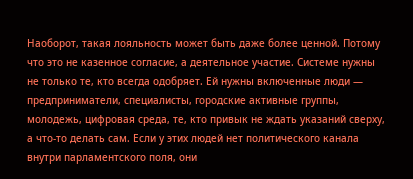Наоборот, такая лояльность может быть даже более ценной. Потому что это не казенное согласие, а деятельное участие. Системе нужны не только те, кто всегда одобряет. Ей нужны включенные люди — предприниматели, специалисты, городские активные группы, молодежь, цифровая среда, те, кто привык не ждать указаний сверху, а что-то делать сам. Если у этих людей нет политического канала внутри парламентского поля, они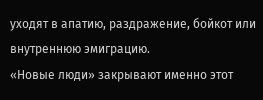уходят в апатию, раздражение, бойкот или внутреннюю эмиграцию.
«Новые люди» закрывают именно этот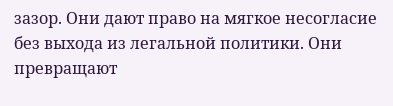зазор. Они дают право на мягкое несогласие без выхода из легальной политики. Они превращают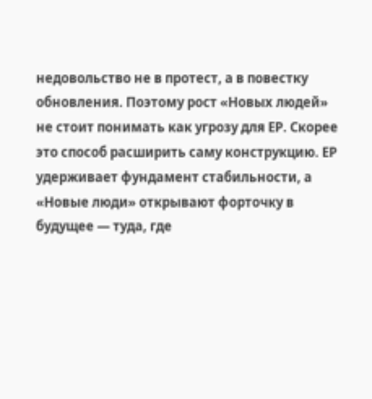недовольство не в протест, а в повестку обновления. Поэтому рост «Новых людей» не стоит понимать как угрозу для ЕР. Скорее это способ расширить саму конструкцию. ЕР удерживает фундамент стабильности, а «Новые люди» открывают форточку в будущее — туда, где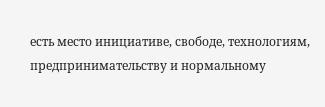есть место инициативе, свободе, технологиям, предпринимательству и нормальному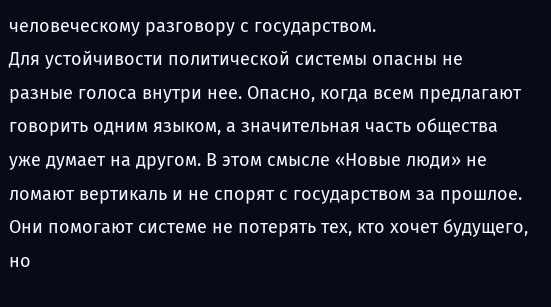человеческому разговору с государством.
Для устойчивости политической системы опасны не разные голоса внутри нее. Опасно, когда всем предлагают говорить одним языком, а значительная часть общества уже думает на другом. В этом смысле «Новые люди» не ломают вертикаль и не спорят с государством за прошлое. Они помогают системе не потерять тех, кто хочет будущего, но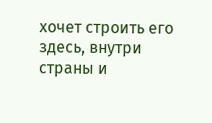хочет строить его здесь, внутри страны и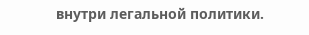внутри легальной политики.